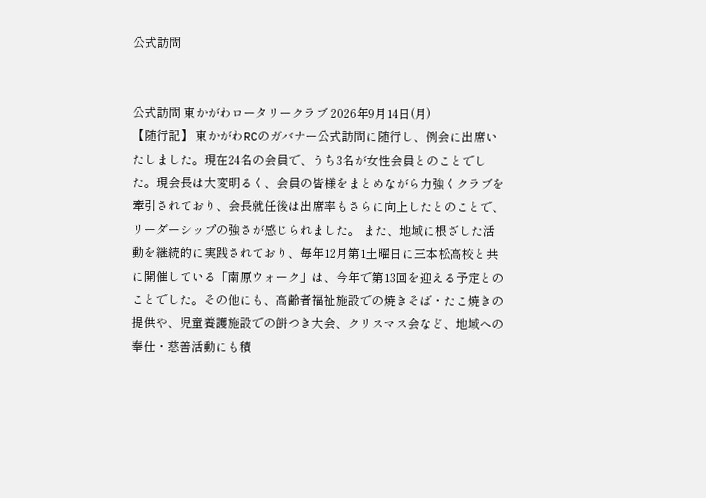公式訪問


公式訪問 東かがわロータリークラブ 2026年9月14日(月)
【随行記】 東かがわRCのガバナー公式訪問に随行し、例会に出席いたしました。現在24名の会員で、うち3名が女性会員とのことでした。現会長は大変明るく、会員の皆様をまとめながら力強くクラブを牽引されており、会長就任後は出席率もさらに向上したとのことで、リーダーシップの強さが感じられました。 また、地域に根ざした活動を継続的に実践されており、毎年12月第1土曜日に三本松高校と共に開催している「南原ウォーク」は、今年で第13回を迎える予定とのことでした。その他にも、高齢者福祉施設での焼きそば・たこ焼きの提供や、児童養護施設での餅つき大会、クリスマス会など、地域への奉仕・慈善活動にも積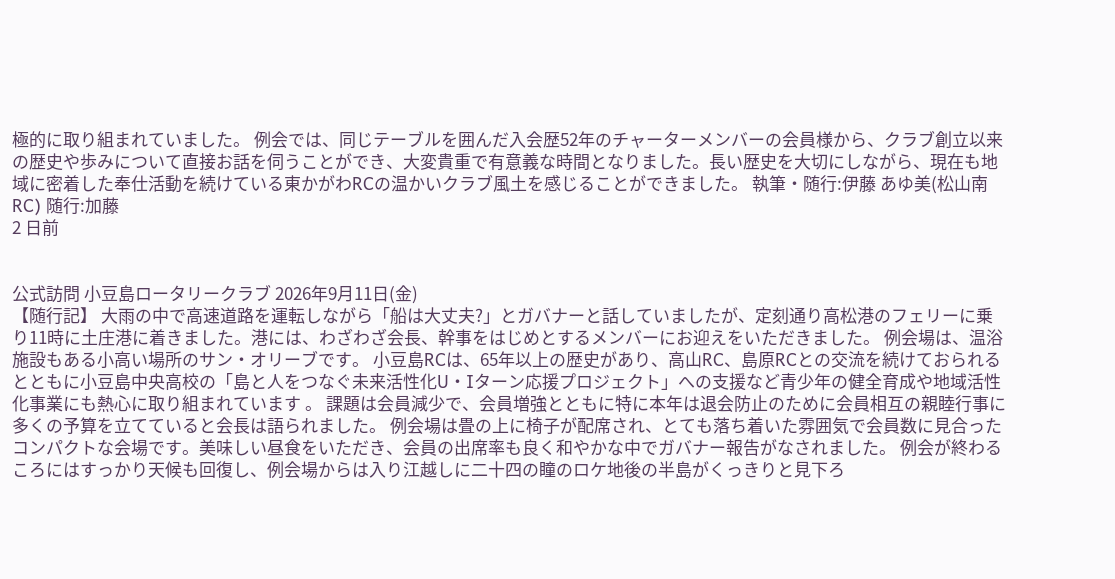極的に取り組まれていました。 例会では、同じテーブルを囲んだ入会歴52年のチャーターメンバーの会員様から、クラブ創立以来の歴史や歩みについて直接お話を伺うことができ、大変貴重で有意義な時間となりました。長い歴史を大切にしながら、現在も地域に密着した奉仕活動を続けている東かがわRCの温かいクラブ風土を感じることができました。 執筆・随行:伊藤 あゆ美(松山南RC) 随行:加藤
2 日前


公式訪問 小豆島ロータリークラブ 2026年9月11日(金)
【随行記】 大雨の中で高速道路を運転しながら「船は大丈夫?」とガバナーと話していましたが、定刻通り高松港のフェリーに乗り11時に土庄港に着きました。港には、わざわざ会長、幹事をはじめとするメンバーにお迎えをいただきました。 例会場は、温浴施設もある小高い場所のサン・オリーブです。 小豆島RCは、65年以上の歴史があり、高山RC、島原RCとの交流を続けておられるとともに小豆島中央高校の「島と人をつなぐ未来活性化U・Iターン応援プロジェクト」への支援など青少年の健全育成や地域活性化事業にも熱心に取り組まれています 。 課題は会員減少で、会員増強とともに特に本年は退会防止のために会員相互の親睦行事に多くの予算を立てていると会長は語られました。 例会場は畳の上に椅子が配席され、とても落ち着いた雰囲気で会員数に見合ったコンパクトな会場です。美味しい昼食をいただき、会員の出席率も良く和やかな中でガバナー報告がなされました。 例会が終わるころにはすっかり天候も回復し、例会場からは入り江越しに二十四の瞳のロケ地後の半島がくっきりと見下ろ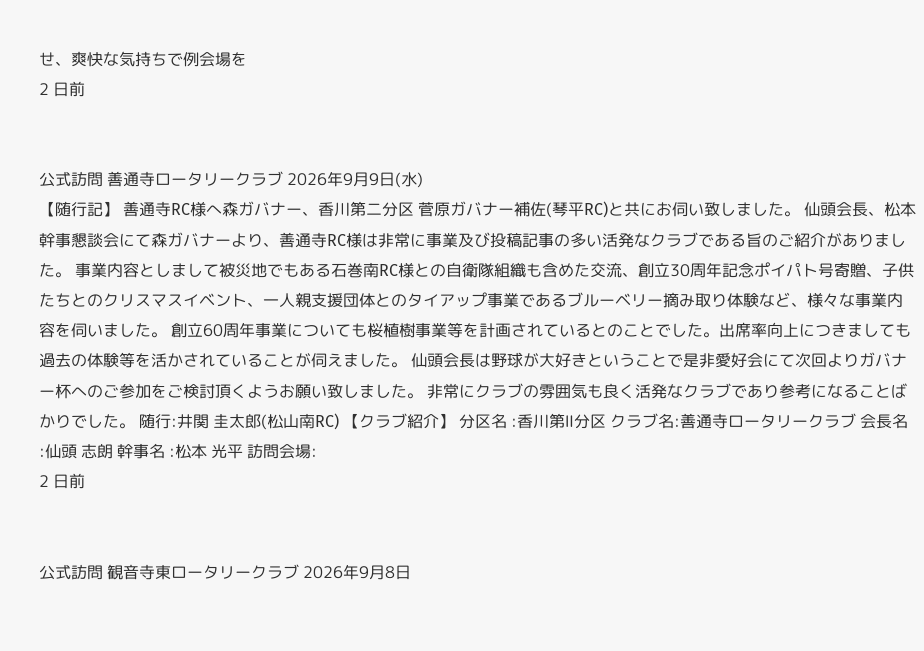せ、爽快な気持ちで例会場を
2 日前


公式訪問 善通寺ロータリークラブ 2026年9月9日(水)
【随行記】 善通寺RC様へ森ガバナー、香川第二分区 菅原ガバナー補佐(琴平RC)と共にお伺い致しました。 仙頭会長、松本幹事懇談会にて森ガバナーより、善通寺RC様は非常に事業及び投稿記事の多い活発なクラブである旨のご紹介がありました。 事業内容としまして被災地でもある石巻南RC様との自衛隊組織も含めた交流、創立30周年記念ポイパト号寄贈、子供たちとのクリスマスイベント、一人親支援団体とのタイアップ事業であるブルーベリー摘み取り体験など、様々な事業内容を伺いました。 創立60周年事業についても桜植樹事業等を計画されているとのことでした。出席率向上につきましても過去の体験等を活かされていることが伺えました。 仙頭会長は野球が大好きということで是非愛好会にて次回よりガバナー杯へのご参加をご検討頂くようお願い致しました。 非常にクラブの雰囲気も良く活発なクラブであり参考になることばかりでした。 随行:井関 圭太郎(松山南RC) 【クラブ紹介】 分区名 :香川第Ⅱ分区 クラブ名:善通寺ロータリークラブ 会長名 :仙頭 志朗 幹事名 :松本 光平 訪問会場:
2 日前


公式訪問 観音寺東ロータリークラブ 2026年9月8日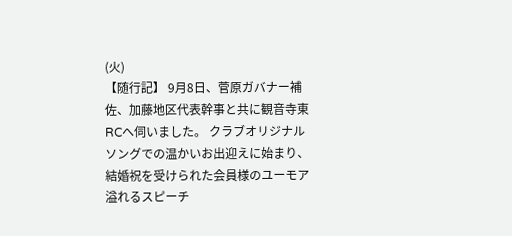(火)
【随行記】 9月8日、菅原ガバナー補佐、加藤地区代表幹事と共に観音寺東RCへ伺いました。 クラブオリジナルソングでの温かいお出迎えに始まり、結婚祝を受けられた会員様のユーモア溢れるスピーチ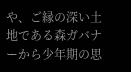や、ご縁の深い土地である森ガバナーから少年期の思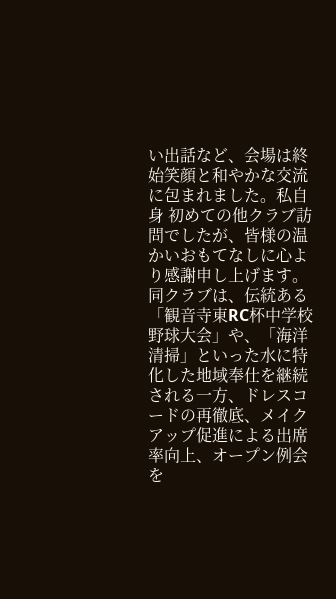い出話など、会場は終始笑顔と和やかな交流に包まれました。私自身 初めての他クラブ訪問でしたが、皆様の温かいおもてなしに心より感謝申し上げます。 同クラブは、伝統ある「観音寺東RC杯中学校野球大会」や、「海洋清掃」といった水に特化した地域奉仕を継続される一方、ドレスコードの再徹底、メイクアップ促進による出席率向上、オープン例会を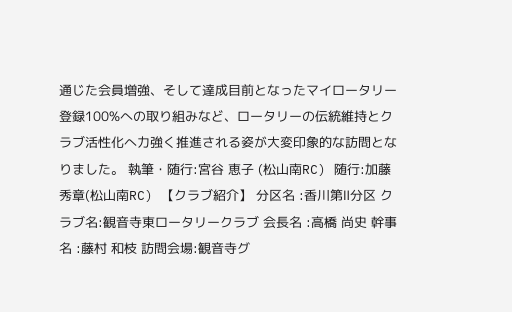通じた会員増強、そして達成目前となったマイロータリー登録100%への取り組みなど、ロータリーの伝統維持とクラブ活性化へ力強く推進される姿が大変印象的な訪問となりました。 執筆・随行:宮谷 恵子 (松山南RC) 随行:加藤 秀章(松山南RC) 【クラブ紹介】 分区名 :香川第Ⅱ分区 クラブ名:観音寺東ロータリークラブ 会長名 :高橋 尚史 幹事名 :藤村 和枝 訪問会場:観音寺グ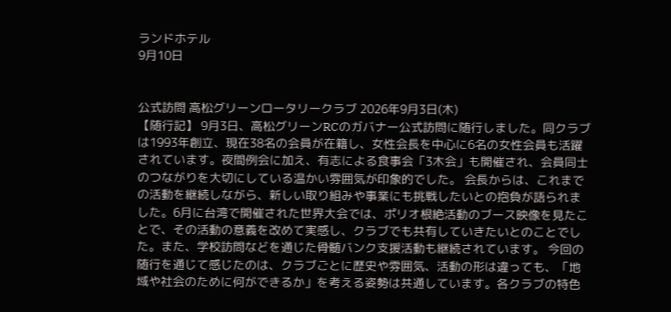ランドホテル
9月10日


公式訪問 高松グリーンロータリークラブ 2026年9月3日(木)
【随行記】 9月3日、高松グリーンRCのガバナー公式訪問に随行しました。同クラブは1993年創立、現在38名の会員が在籍し、女性会長を中心に6名の女性会員も活躍されています。夜間例会に加え、有志による食事会「3木会」も開催され、会員同士のつながりを大切にしている温かい雰囲気が印象的でした。 会長からは、これまでの活動を継続しながら、新しい取り組みや事業にも挑戦したいとの抱負が語られました。6月に台湾で開催された世界大会では、ポリオ根絶活動のブース映像を見たことで、その活動の意義を改めて実感し、クラブでも共有していきたいとのことでした。また、学校訪問などを通じた骨髄バンク支援活動も継続されています。 今回の随行を通じて感じたのは、クラブごとに歴史や雰囲気、活動の形は違っても、「地域や社会のために何ができるか」を考える姿勢は共通しています。各クラブの特色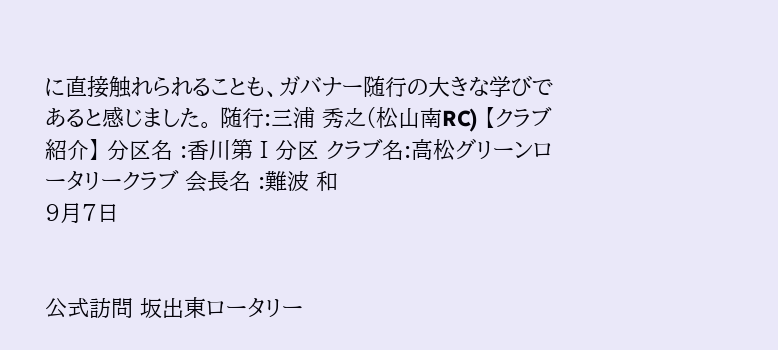に直接触れられることも、ガバナー随行の大きな学びであると感じました。 随行:三浦 秀之(松山南RC) 【クラブ紹介】 分区名 :香川第Ⅰ分区 クラブ名:高松グリーンロータリークラブ 会長名 :難波 和
9月7日


公式訪問 坂出東ロータリー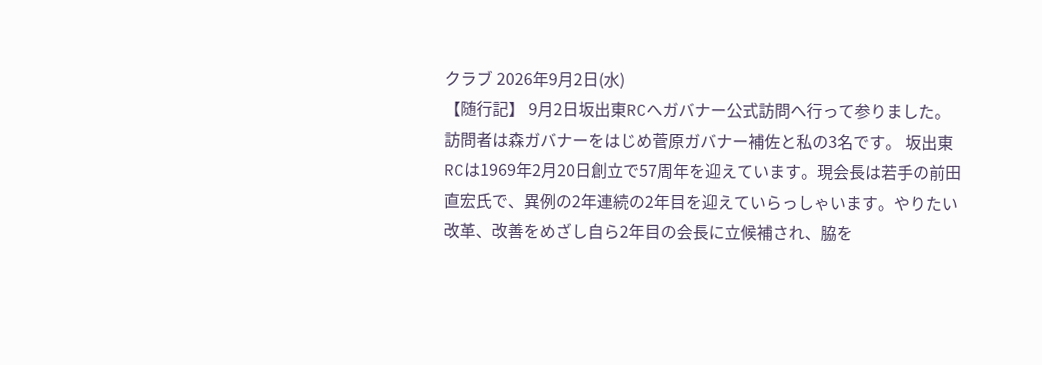クラブ 2026年9月2日(水)
【随行記】 9月2日坂出東RCへガバナー公式訪問へ行って参りました。訪問者は森ガバナーをはじめ菅原ガバナー補佐と私の3名です。 坂出東RCは1969年2月20日創立で57周年を迎えています。現会長は若手の前田直宏氏で、異例の2年連続の2年目を迎えていらっしゃいます。やりたい改革、改善をめざし自ら2年目の会長に立候補され、脇を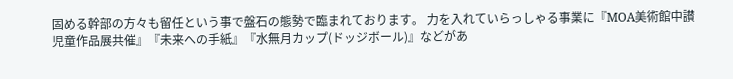固める幹部の方々も留任という事で盤石の態勢で臨まれております。 力を入れていらっしゃる事業に『MOA美術館中讃児童作品展共催』『未来への手紙』『水無月カップ(ドッジボール)』などがあ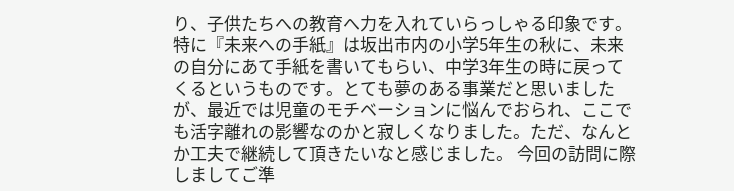り、子供たちへの教育へ力を入れていらっしゃる印象です。特に『未来への手紙』は坂出市内の小学5年生の秋に、未来の自分にあて手紙を書いてもらい、中学3年生の時に戻ってくるというものです。とても夢のある事業だと思いましたが、最近では児童のモチベーションに悩んでおられ、ここでも活字離れの影響なのかと寂しくなりました。ただ、なんとか工夫で継続して頂きたいなと感じました。 今回の訪問に際しましてご準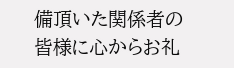備頂いた関係者の皆様に心からお礼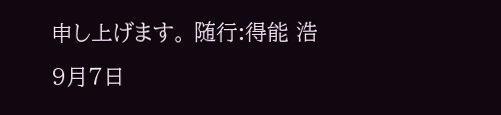申し上げます。 随行:得能 浩
9月7日